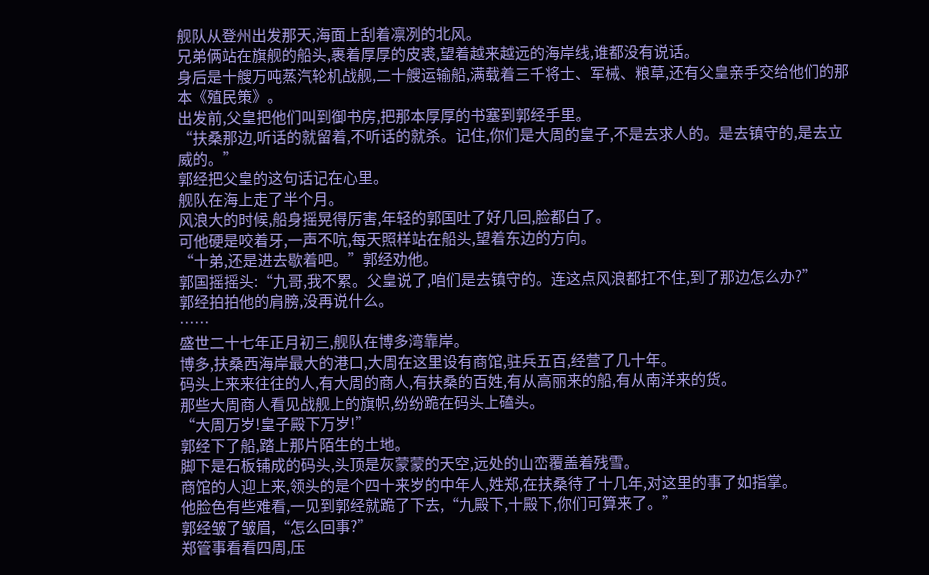舰队从登州出发那天,海面上刮着凛冽的北风。
兄弟俩站在旗舰的船头,裹着厚厚的皮裘,望着越来越远的海岸线,谁都没有说话。
身后是十艘万吨蒸汽轮机战舰,二十艘运输船,满载着三千将士、军械、粮草,还有父皇亲手交给他们的那本《殖民策》。
出发前,父皇把他们叫到御书房,把那本厚厚的书塞到郭经手里。
“扶桑那边,听话的就留着,不听话的就杀。记住,你们是大周的皇子,不是去求人的。是去镇守的,是去立威的。”
郭经把父皇的这句话记在心里。
舰队在海上走了半个月。
风浪大的时候,船身摇晃得厉害,年轻的郭国吐了好几回,脸都白了。
可他硬是咬着牙,一声不吭,每天照样站在船头,望着东边的方向。
“十弟,还是进去歇着吧。”郭经劝他。
郭国摇摇头:“九哥,我不累。父皇说了,咱们是去镇守的。连这点风浪都扛不住,到了那边怎么办?”
郭经拍拍他的肩膀,没再说什么。
……
盛世二十七年正月初三,舰队在博多湾靠岸。
博多,扶桑西海岸最大的港口,大周在这里设有商馆,驻兵五百,经营了几十年。
码头上来来往往的人,有大周的商人,有扶桑的百姓,有从高丽来的船,有从南洋来的货。
那些大周商人看见战舰上的旗帜,纷纷跪在码头上磕头。
“大周万岁!皇子殿下万岁!”
郭经下了船,踏上那片陌生的土地。
脚下是石板铺成的码头,头顶是灰蒙蒙的天空,远处的山峦覆盖着残雪。
商馆的人迎上来,领头的是个四十来岁的中年人,姓郑,在扶桑待了十几年,对这里的事了如指掌。
他脸色有些难看,一见到郭经就跪了下去,“九殿下,十殿下,你们可算来了。”
郭经皱了皱眉,“怎么回事?”
郑管事看看四周,压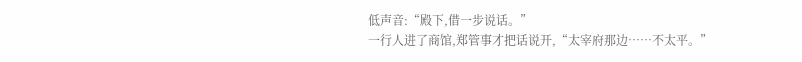低声音:“殿下,借一步说话。”
一行人进了商馆,郑管事才把话说开,“太宰府那边……不太平。”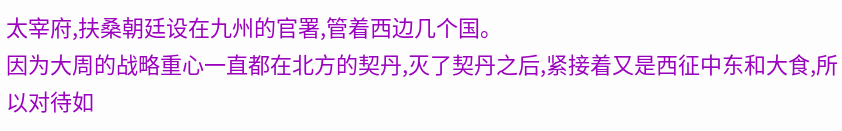太宰府,扶桑朝廷设在九州的官署,管着西边几个国。
因为大周的战略重心一直都在北方的契丹,灭了契丹之后,紧接着又是西征中东和大食,所以对待如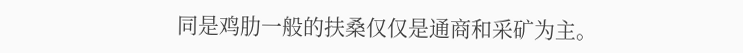同是鸡肋一般的扶桑仅仅是通商和采矿为主。